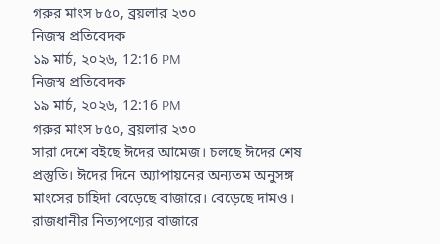গরুর মাংস ৮৫০, ব্রয়লার ২৩০
নিজস্ব প্রতিবেদক
১৯ মার্চ, ২০২৬, 12:16 PM
নিজস্ব প্রতিবেদক
১৯ মার্চ, ২০২৬, 12:16 PM
গরুর মাংস ৮৫০, ব্রয়লার ২৩০
সারা দেশে বইছে ঈদের আমেজ। চলছে ঈদের শেষ প্রস্তুতি। ঈদের দিনে অ্যাপায়নের অন্যতম অনুসঙ্গ মাংসের চাহিদা বেড়েছে বাজারে। বেড়েছে দামও। রাজধানীর নিত্যপণ্যের বাজারে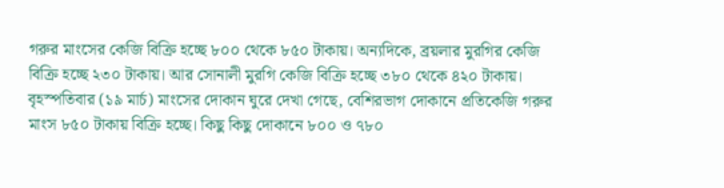গরুর মাংসের কেজি বিক্রি হচ্ছে ৮০০ থেকে ৮৫০ টাকায়। অন্যদিকে, ব্রয়লার মুরগির কেজি বিক্রি হচ্ছে ২৩০ টাকায়। আর সোনালী মুরগি কেজি বিক্রি হচ্ছে ৩৮০ থেকে ৪২০ টাকায়।
বৃহস্পতিবার (১৯ মার্চ) মাংসের দোকান ঘুরে দেখা গেছে, বেশিরভাগ দোকানে প্রতিকেজি গরুর মাংস ৮৫০ টাকায় বিক্রি হচ্ছে। কিছু কিছু দোকানে ৮০০ ও ৭৮০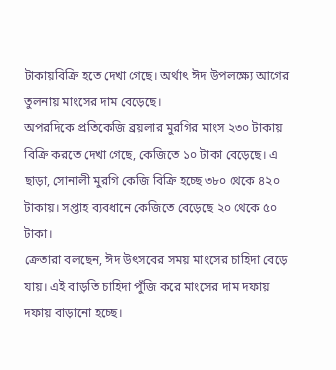টাকায়বিক্রি হতে দেখা গেছে। অর্থাৎ ঈদ উপলক্ষ্যে আগের তুলনায় মাংসের দাম বেড়েছে।
অপরদিকে প্রতিকেজি ব্রয়লার মুরগির মাংস ২৩০ টাকায় বিক্রি করতে দেখা গেছে, কেজিতে ১০ টাকা বেড়েছে। এ ছাড়া, সোনালী মুরগি কেজি বিক্রি হচ্ছে ৩৮০ থেকে ৪২০ টাকায়। সপ্তাহ ব্যবধানে কেজিতে বেড়েছে ২০ থেকে ৫০ টাকা।
ক্রেতারা বলছেন, ঈদ উৎসবের সময় মাংসের চাহিদা বেড়ে যায়। এই বাড়তি চাহিদা পুঁজি করে মাংসের দাম দফায় দফায় বাড়ানো হচ্ছে।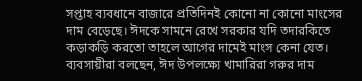সপ্তাহ ব্যবধানে বাজারে প্রতিদিনই কোনো না কোনো মাংসের দাম বেড়েছে। ঈদকে সামনে রেখে সরকার যদি তদারকিতে কড়াকড়ি করতো তাহলে আগের দামেই মাংস কেনা যেত।
ব্যবসায়ীরা বলছেন, ঈদ উপলক্ষ্যে খামারিরা গরুর দাম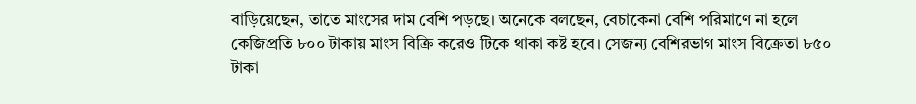বাড়িয়েছেন, তাতে মাংসের দাম বেশি পড়ছে। অনেকে বলছেন, বেচাকেনা বেশি পরিমাণে না হলে কেজিপ্রতি ৮০০ টাকায় মাংস বিক্রি করেও টিকে থাকা কষ্ট হবে। সেজন্য বেশিরভাগ মাংস বিক্রেতা ৮৫০ টাকা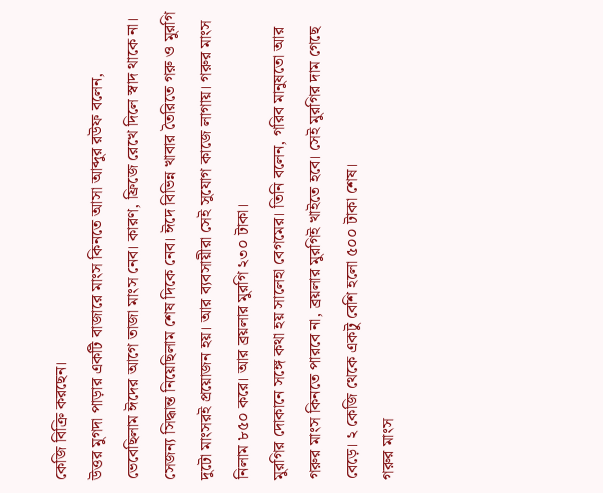কেজি বিক্রি করছেন।
উত্তর মুগদা পাড়ার একটি বাজারে মাংস কিনতে আসা আব্দুর রউফ বলেন, ভেবেছিলাম ঈদের আগে তাজা মাংস নেব। কারণ, ফ্রিজে রেখে দিলে স্বাদ থাকে না। সেজন্য সিদ্ধান্ত নিয়েছিলাম শেষ দিকে নেব। ঈদে বিভিন্ন খাবার তৈরিতে গরু ও মুরগি দুটো মাংসরই প্রয়োজন হয়। আর ব্যবসায়ীরা সেই সুযোগ কাজে লাগায়। গরুর মাংস নিলাম ৮৫০ করে। আর ব্রয়লার মুরগি ২৩০ টাকা।
মুরগির দোকানে সঙ্গে কথা হয় সালেহা বেগমের। তিনি বলেন, গরিব মানুষতো আর গরুর মাংস কিনতে পারবে না, ব্রয়লার মুরগিই খাইতে হবে। সেই মুরগির দাম গেছে বেড়ে। ২ কেজি থেকে একটু বেশি হলো ৫০০ টাকা শেষ।
গরুর মাংস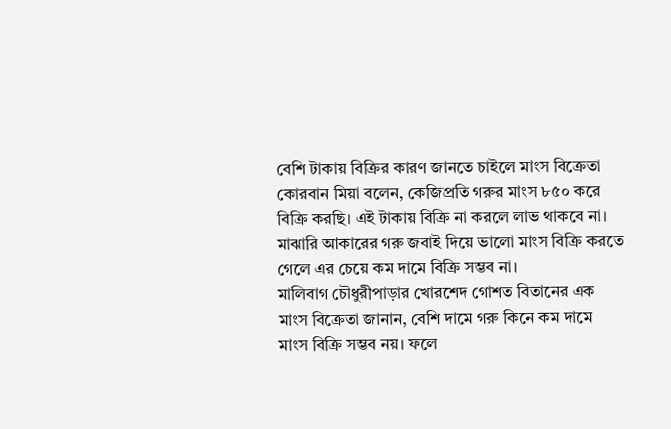বেশি টাকায় বিক্রির কারণ জানতে চাইলে মাংস বিক্রেতা কোরবান মিয়া বলেন, কেজিপ্রতি গরুর মাংস ৮৫০ করে বিক্রি করছি। এই টাকায় বিক্রি না করলে লাভ থাকবে না। মাঝারি আকারের গরু জবাই দিয়ে ভালো মাংস বিক্রি করতে গেলে এর চেয়ে কম দামে বিক্রি সম্ভব না।
মালিবাগ চৌধুরীপাড়ার খোরশেদ গোশত বিতানের এক মাংস বিক্রেতা জানান, বেশি দামে গরু কিনে কম দামে মাংস বিক্রি সম্ভব নয়। ফলে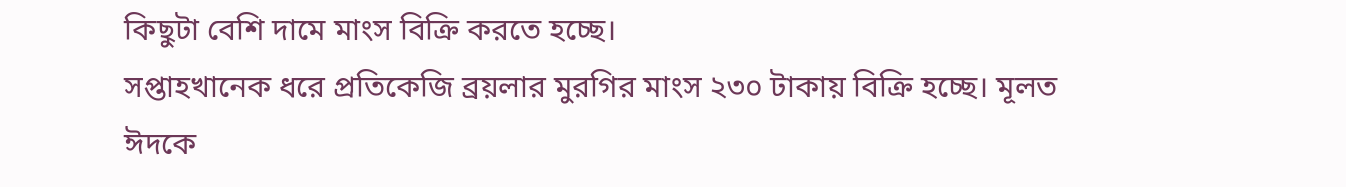কিছুটা বেশি দামে মাংস বিক্রি করতে হচ্ছে।
সপ্তাহখানেক ধরে প্রতিকেজি ব্রয়লার মুরগির মাংস ২৩০ টাকায় বিক্রি হচ্ছে। মূলত ঈদকে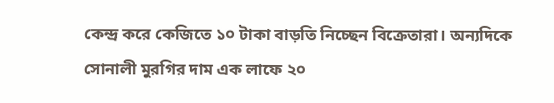কেন্দ্র করে কেজিতে ১০ টাকা বাড়তি নিচ্ছেন বিক্রেতারা। অন্যদিকে সোনালী মুরগির দাম এক লাফে ২০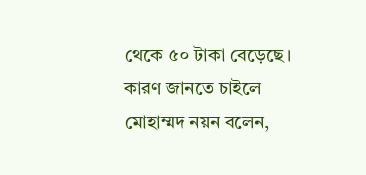থেকে ৫০ টাকা বেড়েছে।
কারণ জানতে চাইলে মোহাম্মদ নয়ন বলেন,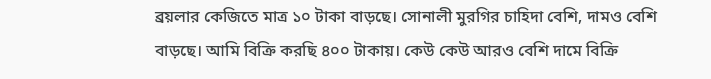ব্রয়লার কেজিতে মাত্র ১০ টাকা বাড়ছে। সোনালী মুরগির চাহিদা বেশি, দামও বেশি বাড়ছে। আমি বিক্রি করছি ৪০০ টাকায়। কেউ কেউ আরও বেশি দামে বিক্রি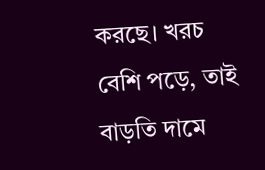করছে। খরচ বেশি পড়ে, তাই বাড়তি দামে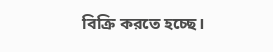বিক্রি করতে হচ্ছে।